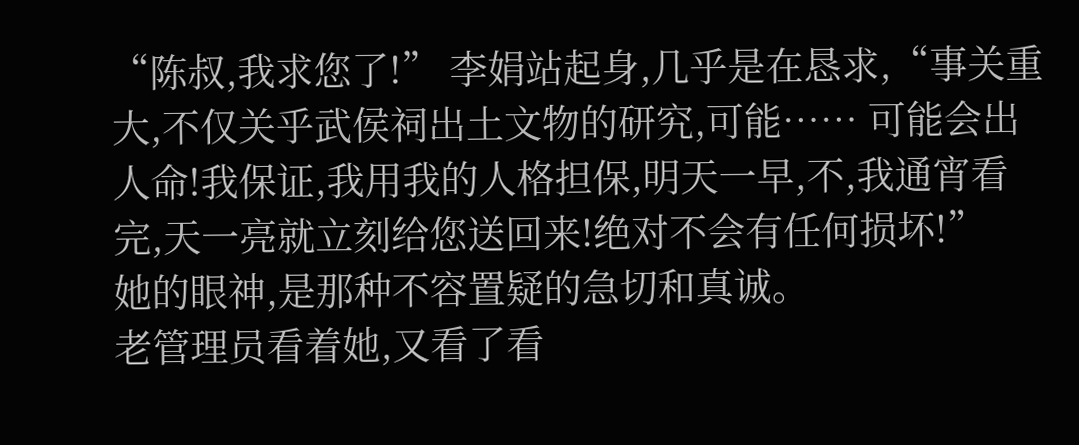“陈叔,我求您了!” 李娟站起身,几乎是在恳求,“事关重大,不仅关乎武侯祠出土文物的研究,可能…… 可能会出人命!我保证,我用我的人格担保,明天一早,不,我通宵看完,天一亮就立刻给您送回来!绝对不会有任何损坏!”
她的眼神,是那种不容置疑的急切和真诚。
老管理员看着她,又看了看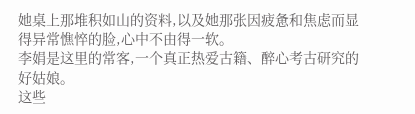她桌上那堆积如山的资料,以及她那张因疲惫和焦虑而显得异常憔悴的脸,心中不由得一软。
李娟是这里的常客,一个真正热爱古籍、醉心考古研究的好姑娘。
这些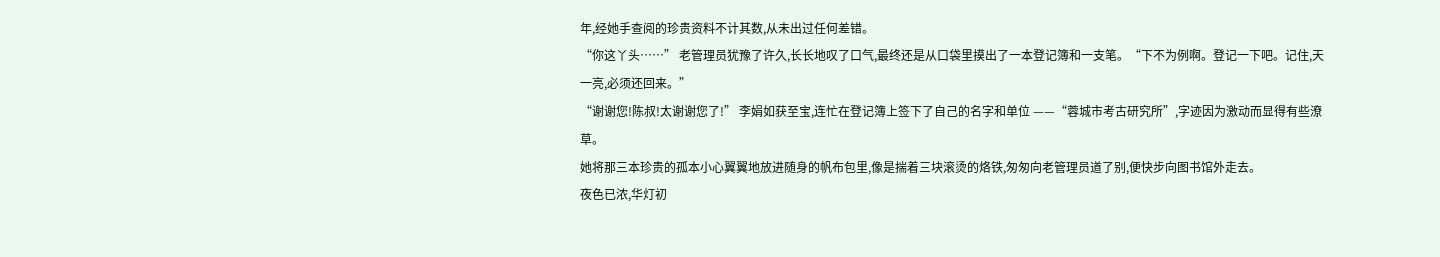年,经她手查阅的珍贵资料不计其数,从未出过任何差错。
“你这丫头……” 老管理员犹豫了许久,长长地叹了口气,最终还是从口袋里摸出了一本登记簿和一支笔。“下不为例啊。登记一下吧。记住,天一亮,必须还回来。”
“谢谢您!陈叔!太谢谢您了!” 李娟如获至宝,连忙在登记簿上签下了自己的名字和单位 ——“蓉城市考古研究所”,字迹因为激动而显得有些潦草。
她将那三本珍贵的孤本小心翼翼地放进随身的帆布包里,像是揣着三块滚烫的烙铁,匆匆向老管理员道了别,便快步向图书馆外走去。
夜色已浓,华灯初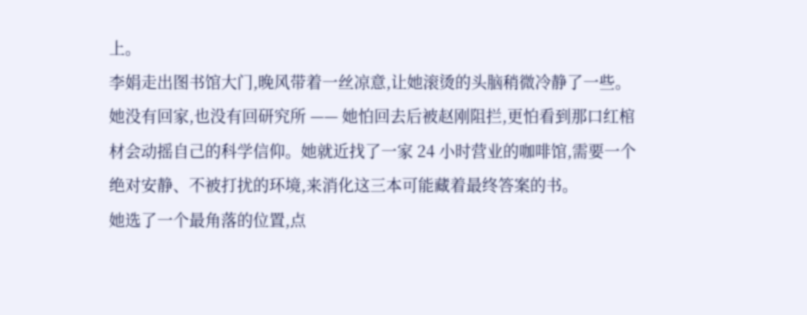上。
李娟走出图书馆大门,晚风带着一丝凉意,让她滚烫的头脑稍微冷静了一些。
她没有回家,也没有回研究所 —— 她怕回去后被赵刚阻拦,更怕看到那口红棺材会动摇自己的科学信仰。她就近找了一家 24 小时营业的咖啡馆,需要一个绝对安静、不被打扰的环境,来消化这三本可能藏着最终答案的书。
她选了一个最角落的位置,点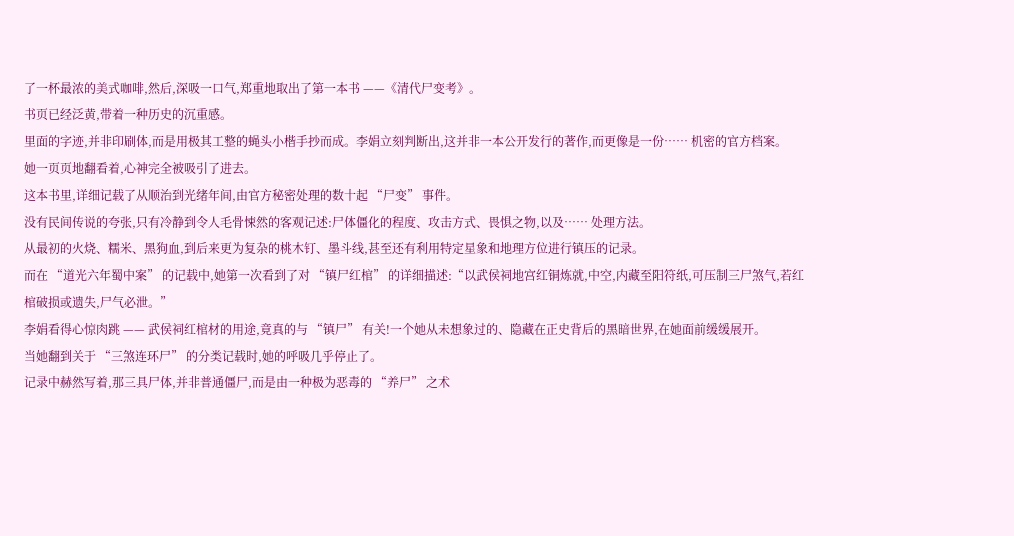了一杯最浓的美式咖啡,然后,深吸一口气,郑重地取出了第一本书 ——《清代尸变考》。
书页已经泛黄,带着一种历史的沉重感。
里面的字迹,并非印刷体,而是用极其工整的蝇头小楷手抄而成。李娟立刻判断出,这并非一本公开发行的著作,而更像是一份…… 机密的官方档案。
她一页页地翻看着,心神完全被吸引了进去。
这本书里,详细记载了从顺治到光绪年间,由官方秘密处理的数十起 “尸变” 事件。
没有民间传说的夸张,只有冷静到令人毛骨悚然的客观记述:尸体僵化的程度、攻击方式、畏惧之物,以及…… 处理方法。
从最初的火烧、糯米、黑狗血,到后来更为复杂的桃木钉、墨斗线,甚至还有利用特定星象和地理方位进行镇压的记录。
而在 “道光六年蜀中案” 的记载中,她第一次看到了对 “镇尸红棺” 的详细描述:“以武侯祠地宫红铜炼就,中空,内藏至阳符纸,可压制三尸煞气,若红棺破损或遗失,尸气必泄。”
李娟看得心惊肉跳 —— 武侯祠红棺材的用途,竟真的与 “镇尸” 有关!一个她从未想象过的、隐藏在正史背后的黑暗世界,在她面前缓缓展开。
当她翻到关于 “三煞连环尸” 的分类记载时,她的呼吸几乎停止了。
记录中赫然写着,那三具尸体,并非普通僵尸,而是由一种极为恶毒的 “养尸” 之术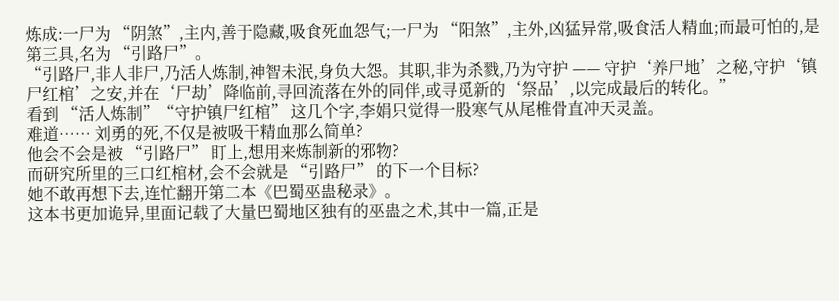炼成:一尸为 “阴煞”,主内,善于隐藏,吸食死血怨气;一尸为 “阳煞”,主外,凶猛异常,吸食活人精血;而最可怕的,是第三具,名为 “引路尸”。
“引路尸,非人非尸,乃活人炼制,神智未泯,身负大怨。其职,非为杀戮,乃为守护 —— 守护‘养尸地’之秘,守护‘镇尸红棺’之安,并在‘尸劫’降临前,寻回流落在外的同伴,或寻觅新的‘祭品’,以完成最后的转化。”
看到 “活人炼制”“守护镇尸红棺” 这几个字,李娟只觉得一股寒气从尾椎骨直冲天灵盖。
难道…… 刘勇的死,不仅是被吸干精血那么简单?
他会不会是被 “引路尸” 盯上,想用来炼制新的邪物?
而研究所里的三口红棺材,会不会就是 “引路尸” 的下一个目标?
她不敢再想下去,连忙翻开第二本《巴蜀巫蛊秘录》。
这本书更加诡异,里面记载了大量巴蜀地区独有的巫蛊之术,其中一篇,正是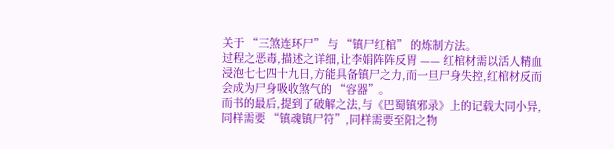关于 “三煞连环尸” 与 “镇尸红棺” 的炼制方法。
过程之恶毒,描述之详细,让李娟阵阵反胃 —— 红棺材需以活人精血浸泡七七四十九日,方能具备镇尸之力,而一旦尸身失控,红棺材反而会成为尸身吸收煞气的 “容器”。
而书的最后,提到了破解之法,与《巴蜀镇邪录》上的记载大同小异,同样需要 “镇魂镇尸符”,同样需要至阳之物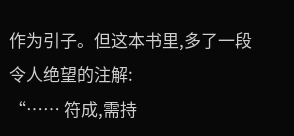作为引子。但这本书里,多了一段令人绝望的注解:
“…… 符成,需持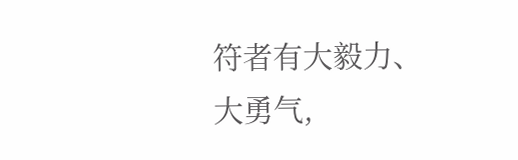符者有大毅力、大勇气,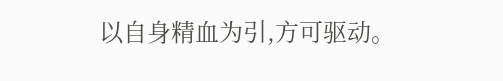以自身精血为引,方可驱动。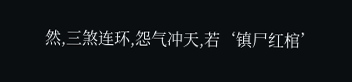然,三煞连环,怨气冲天,若‘镇尸红棺’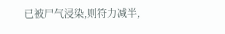已被尸气浸染,则符力减半,